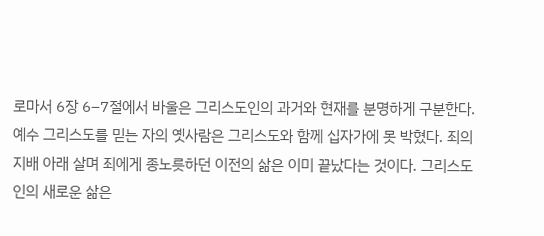로마서 6장 6–7절에서 바울은 그리스도인의 과거와 현재를 분명하게 구분한다. 예수 그리스도를 믿는 자의 옛사람은 그리스도와 함께 십자가에 못 박혔다. 죄의 지배 아래 살며 죄에게 종노릇하던 이전의 삶은 이미 끝났다는 것이다. 그리스도인의 새로운 삶은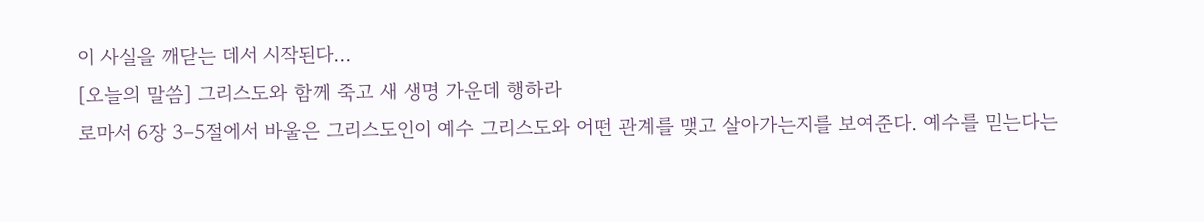이 사실을 깨닫는 데서 시작된다...
[오늘의 말씀] 그리스도와 함께 죽고 새 생명 가운데 행하라
로마서 6장 3–5절에서 바울은 그리스도인이 예수 그리스도와 어떤 관계를 맺고 살아가는지를 보여준다. 예수를 믿는다는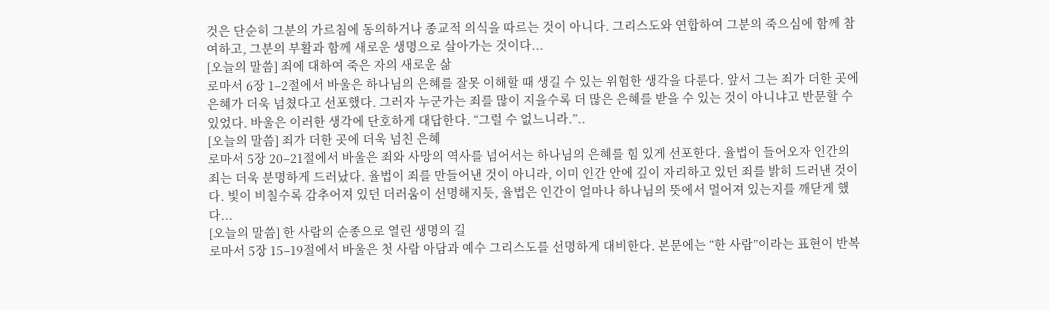것은 단순히 그분의 가르침에 동의하거나 종교적 의식을 따르는 것이 아니다. 그리스도와 연합하여 그분의 죽으심에 함께 참여하고, 그분의 부활과 함께 새로운 생명으로 살아가는 것이다...
[오늘의 말씀] 죄에 대하여 죽은 자의 새로운 삶
로마서 6장 1–2절에서 바울은 하나님의 은혜를 잘못 이해할 때 생길 수 있는 위험한 생각을 다룬다. 앞서 그는 죄가 더한 곳에 은혜가 더욱 넘쳤다고 선포했다. 그러자 누군가는 죄를 많이 지을수록 더 많은 은혜를 받을 수 있는 것이 아니냐고 반문할 수 있었다. 바울은 이러한 생각에 단호하게 대답한다. “그럴 수 없느니라.”..
[오늘의 말씀] 죄가 더한 곳에 더욱 넘친 은혜
로마서 5장 20–21절에서 바울은 죄와 사망의 역사를 넘어서는 하나님의 은혜를 힘 있게 선포한다. 율법이 들어오자 인간의 죄는 더욱 분명하게 드러났다. 율법이 죄를 만들어낸 것이 아니라, 이미 인간 안에 깊이 자리하고 있던 죄를 밝히 드러낸 것이다. 빛이 비칠수록 감추어져 있던 더러움이 선명해지듯, 율법은 인간이 얼마나 하나님의 뜻에서 멀어져 있는지를 깨닫게 했다...
[오늘의 말씀] 한 사람의 순종으로 열린 생명의 길
로마서 5장 15–19절에서 바울은 첫 사람 아담과 예수 그리스도를 선명하게 대비한다. 본문에는 “한 사람”이라는 표현이 반복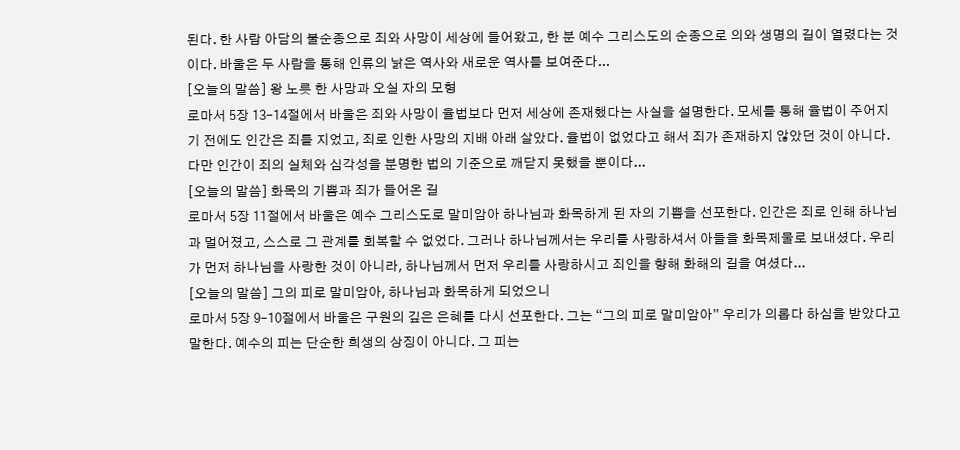된다. 한 사람 아담의 불순종으로 죄와 사망이 세상에 들어왔고, 한 분 예수 그리스도의 순종으로 의와 생명의 길이 열렸다는 것이다. 바울은 두 사람을 통해 인류의 낡은 역사와 새로운 역사를 보여준다...
[오늘의 말씀] 왕 노릇 한 사망과 오실 자의 모형
로마서 5장 13–14절에서 바울은 죄와 사망이 율법보다 먼저 세상에 존재했다는 사실을 설명한다. 모세를 통해 율법이 주어지기 전에도 인간은 죄를 지었고, 죄로 인한 사망의 지배 아래 살았다. 율법이 없었다고 해서 죄가 존재하지 않았던 것이 아니다. 다만 인간이 죄의 실체와 심각성을 분명한 법의 기준으로 깨닫지 못했을 뿐이다...
[오늘의 말씀] 화목의 기쁨과 죄가 들어온 길
로마서 5장 11절에서 바울은 예수 그리스도로 말미암아 하나님과 화목하게 된 자의 기쁨을 선포한다. 인간은 죄로 인해 하나님과 멀어졌고, 스스로 그 관계를 회복할 수 없었다. 그러나 하나님께서는 우리를 사랑하셔서 아들을 화목제물로 보내셨다. 우리가 먼저 하나님을 사랑한 것이 아니라, 하나님께서 먼저 우리를 사랑하시고 죄인을 향해 화해의 길을 여셨다...
[오늘의 말씀] 그의 피로 말미암아, 하나님과 화목하게 되었으니
로마서 5장 9–10절에서 바울은 구원의 깊은 은혜를 다시 선포한다. 그는 “그의 피로 말미암아” 우리가 의롭다 하심을 받았다고 말한다. 예수의 피는 단순한 희생의 상징이 아니다. 그 피는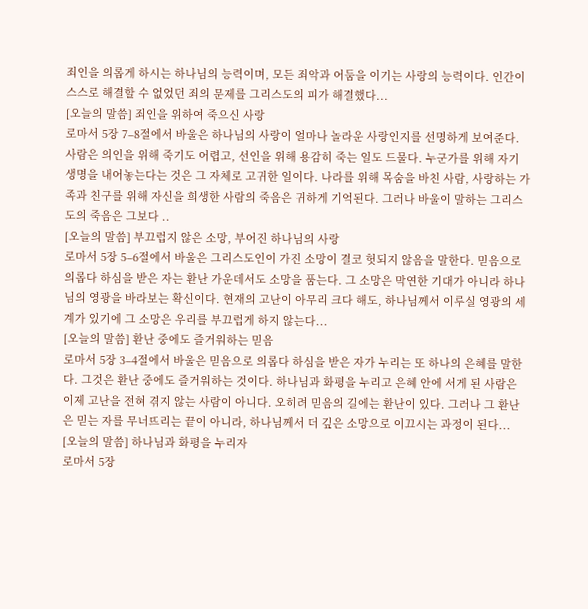죄인을 의롭게 하시는 하나님의 능력이며, 모든 죄악과 어둠을 이기는 사랑의 능력이다. 인간이 스스로 해결할 수 없었던 죄의 문제를 그리스도의 피가 해결했다...
[오늘의 말씀] 죄인을 위하여 죽으신 사랑
로마서 5장 7–8절에서 바울은 하나님의 사랑이 얼마나 놀라운 사랑인지를 선명하게 보여준다. 사람은 의인을 위해 죽기도 어렵고, 선인을 위해 용감히 죽는 일도 드물다. 누군가를 위해 자기 생명을 내어놓는다는 것은 그 자체로 고귀한 일이다. 나라를 위해 목숨을 바친 사람, 사랑하는 가족과 친구를 위해 자신을 희생한 사람의 죽음은 귀하게 기억된다. 그러나 바울이 말하는 그리스도의 죽음은 그보다 ..
[오늘의 말씀] 부끄럽지 않은 소망, 부어진 하나님의 사랑
로마서 5장 5–6절에서 바울은 그리스도인이 가진 소망이 결코 헛되지 않음을 말한다. 믿음으로 의롭다 하심을 받은 자는 환난 가운데서도 소망을 품는다. 그 소망은 막연한 기대가 아니라 하나님의 영광을 바라보는 확신이다. 현재의 고난이 아무리 크다 해도, 하나님께서 이루실 영광의 세계가 있기에 그 소망은 우리를 부끄럽게 하지 않는다...
[오늘의 말씀] 환난 중에도 즐거워하는 믿음
로마서 5장 3–4절에서 바울은 믿음으로 의롭다 하심을 받은 자가 누리는 또 하나의 은혜를 말한다. 그것은 환난 중에도 즐거워하는 것이다. 하나님과 화평을 누리고 은혜 안에 서게 된 사람은 이제 고난을 전혀 겪지 않는 사람이 아니다. 오히려 믿음의 길에는 환난이 있다. 그러나 그 환난은 믿는 자를 무너뜨리는 끝이 아니라, 하나님께서 더 깊은 소망으로 이끄시는 과정이 된다...
[오늘의 말씀] 하나님과 화평을 누리자
로마서 5장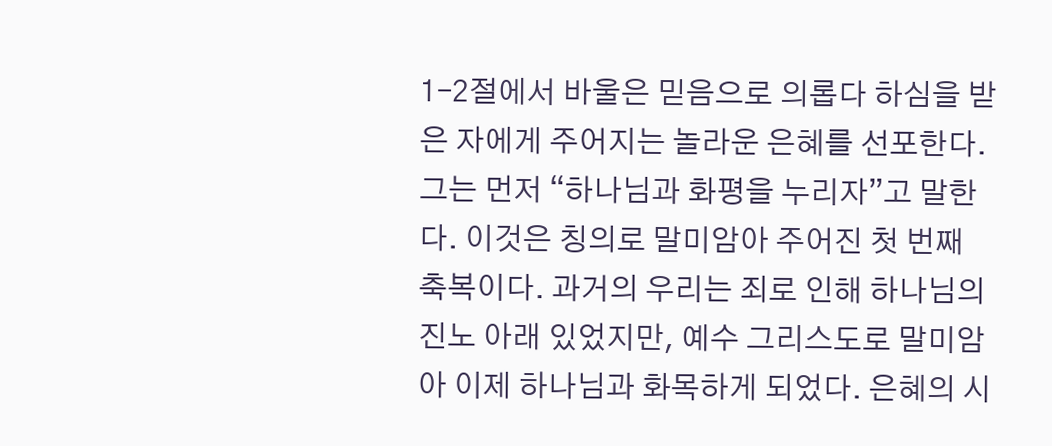1–2절에서 바울은 믿음으로 의롭다 하심을 받은 자에게 주어지는 놀라운 은혜를 선포한다. 그는 먼저 “하나님과 화평을 누리자”고 말한다. 이것은 칭의로 말미암아 주어진 첫 번째 축복이다. 과거의 우리는 죄로 인해 하나님의 진노 아래 있었지만, 예수 그리스도로 말미암아 이제 하나님과 화목하게 되었다. 은혜의 시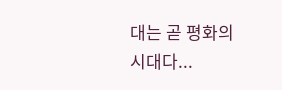대는 곧 평화의 시대다...